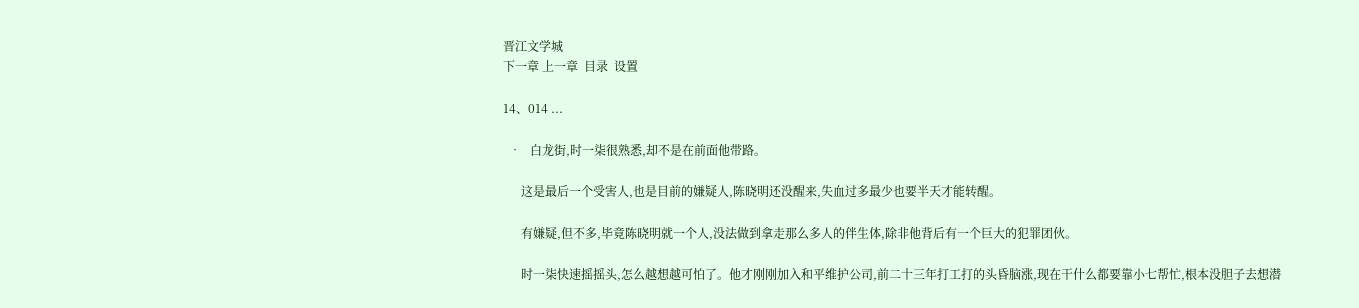晋江文学城
下一章 上一章  目录  设置

14、014 ...

  •   白龙街,时一柒很熟悉,却不是在前面他带路。

      这是最后一个受害人,也是目前的嫌疑人,陈晓明还没醒来,失血过多最少也要半天才能转醒。

      有嫌疑,但不多,毕竟陈晓明就一个人,没法做到拿走那么多人的伴生体,除非他背后有一个巨大的犯罪团伙。

      时一柒快速摇摇头,怎么越想越可怕了。他才刚刚加入和平维护公司,前二十三年打工打的头昏脑涨,现在干什么都要靠小七帮忙,根本没胆子去想潜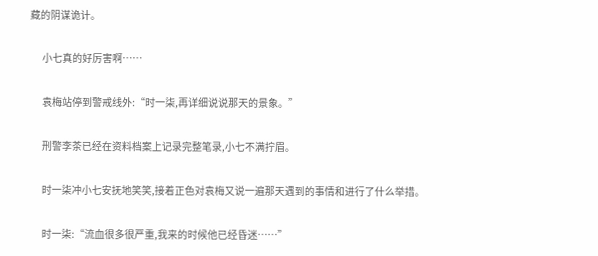藏的阴谋诡计。

      小七真的好厉害啊……

      袁梅站停到警戒线外:“时一柒,再详细说说那天的景象。”

      刑警李茶已经在资料档案上记录完整笔录,小七不满拧眉。

      时一柒冲小七安抚地笑笑,接着正色对袁梅又说一遍那天遇到的事情和进行了什么举措。

      时一柒:“流血很多很严重,我来的时候他已经昏迷……”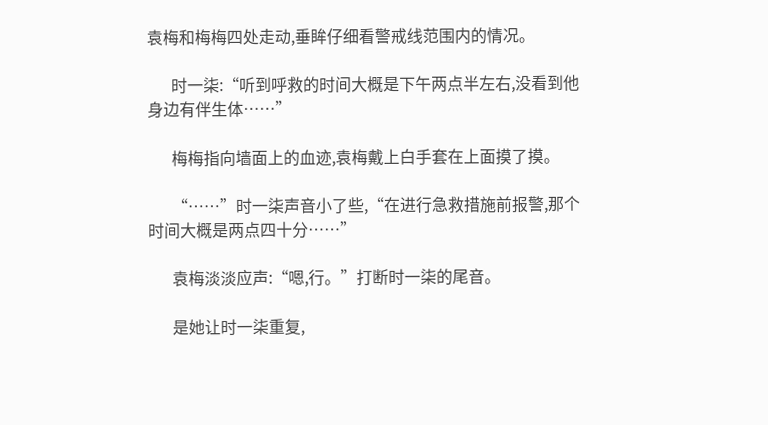袁梅和梅梅四处走动,垂眸仔细看警戒线范围内的情况。

      时一柒:“听到呼救的时间大概是下午两点半左右,没看到他身边有伴生体……”

      梅梅指向墙面上的血迹,袁梅戴上白手套在上面摸了摸。

      “……”时一柒声音小了些,“在进行急救措施前报警,那个时间大概是两点四十分……”

      袁梅淡淡应声:“嗯,行。”打断时一柒的尾音。

      是她让时一柒重复,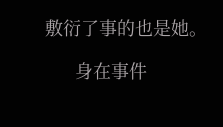敷衍了事的也是她。

      身在事件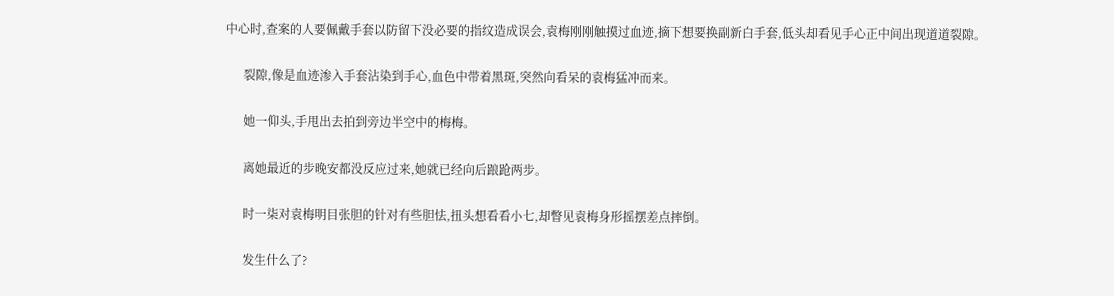中心时,查案的人要佩戴手套以防留下没必要的指纹造成误会,袁梅刚刚触摸过血迹,摘下想要换副新白手套,低头却看见手心正中间出现道道裂隙。

      裂隙,像是血迹渗入手套沾染到手心,血色中带着黑斑,突然向看呆的袁梅猛冲而来。

      她一仰头,手甩出去拍到旁边半空中的梅梅。

      离她最近的步晚安都没反应过来,她就已经向后踉跄两步。

      时一柒对袁梅明目张胆的针对有些胆怯,扭头想看看小七,却瞥见袁梅身形摇摆差点摔倒。

      发生什么了?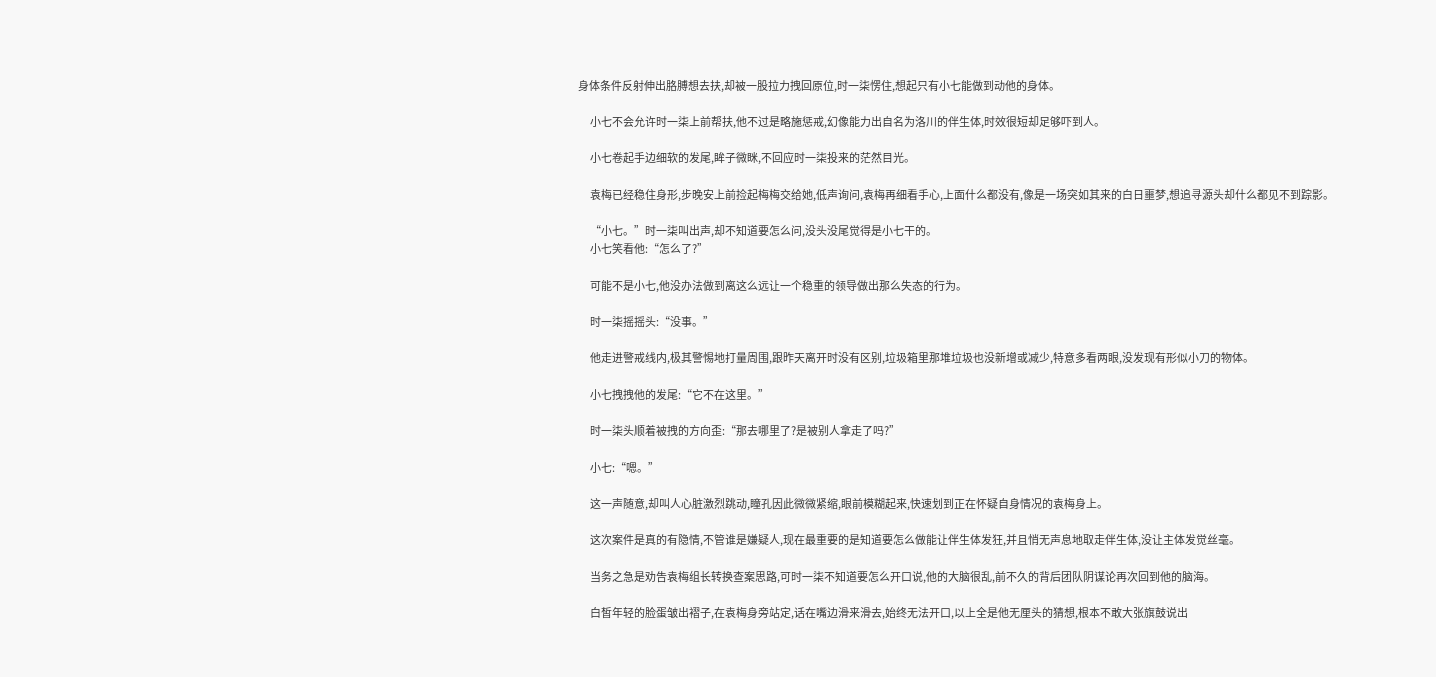身体条件反射伸出胳膊想去扶,却被一股拉力拽回原位,时一柒愣住,想起只有小七能做到动他的身体。

      小七不会允许时一柒上前帮扶,他不过是略施惩戒,幻像能力出自名为洛川的伴生体,时效很短却足够吓到人。

      小七卷起手边细软的发尾,眸子微眯,不回应时一柒投来的茫然目光。

      袁梅已经稳住身形,步晚安上前捡起梅梅交给她,低声询问,袁梅再细看手心,上面什么都没有,像是一场突如其来的白日噩梦,想追寻源头却什么都见不到踪影。

      “小七。”时一柒叫出声,却不知道要怎么问,没头没尾觉得是小七干的。
      小七笑看他:“怎么了?”

      可能不是小七,他没办法做到离这么远让一个稳重的领导做出那么失态的行为。

      时一柒摇摇头:“没事。”

      他走进警戒线内,极其警惕地打量周围,跟昨天离开时没有区别,垃圾箱里那堆垃圾也没新增或减少,特意多看两眼,没发现有形似小刀的物体。

      小七拽拽他的发尾:“它不在这里。”

      时一柒头顺着被拽的方向歪:“那去哪里了?是被别人拿走了吗?”

      小七:“嗯。”

      这一声随意,却叫人心脏激烈跳动,瞳孔因此微微紧缩,眼前模糊起来,快速划到正在怀疑自身情况的袁梅身上。

      这次案件是真的有隐情,不管谁是嫌疑人,现在最重要的是知道要怎么做能让伴生体发狂,并且悄无声息地取走伴生体,没让主体发觉丝毫。

      当务之急是劝告袁梅组长转换查案思路,可时一柒不知道要怎么开口说,他的大脑很乱,前不久的背后团队阴谋论再次回到他的脑海。

      白皙年轻的脸蛋皱出褶子,在袁梅身旁站定,话在嘴边滑来滑去,始终无法开口,以上全是他无厘头的猜想,根本不敢大张旗鼓说出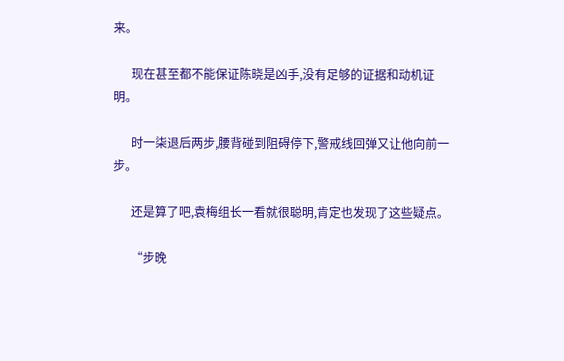来。

      现在甚至都不能保证陈晓是凶手,没有足够的证据和动机证明。

      时一柒退后两步,腰背碰到阻碍停下,警戒线回弹又让他向前一步。

      还是算了吧,袁梅组长一看就很聪明,肯定也发现了这些疑点。

      “步晚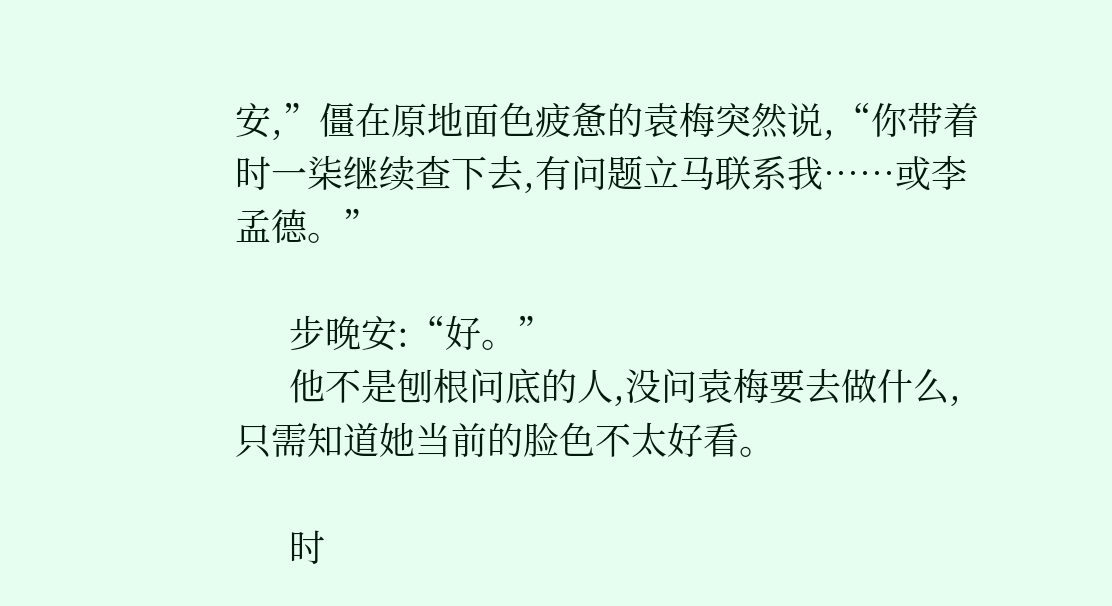安,”僵在原地面色疲惫的袁梅突然说,“你带着时一柒继续查下去,有问题立马联系我……或李孟德。”

      步晚安:“好。”
      他不是刨根问底的人,没问袁梅要去做什么,只需知道她当前的脸色不太好看。

      时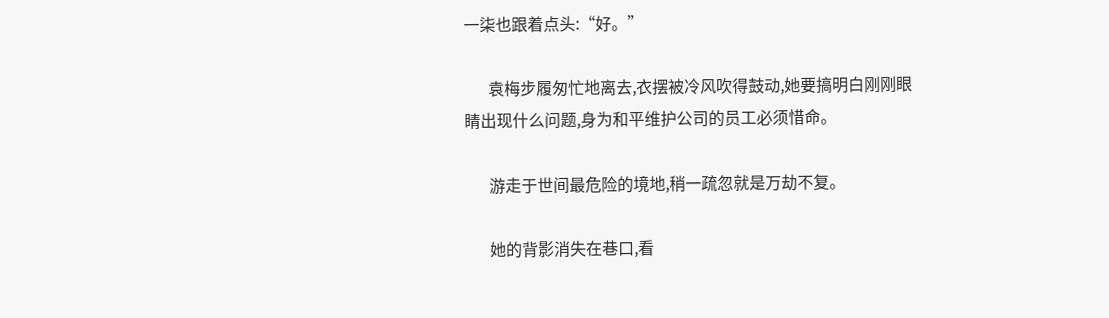一柒也跟着点头:“好。”

      袁梅步履匆忙地离去,衣摆被冷风吹得鼓动,她要搞明白刚刚眼睛出现什么问题,身为和平维护公司的员工必须惜命。

      游走于世间最危险的境地,稍一疏忽就是万劫不复。

      她的背影消失在巷口,看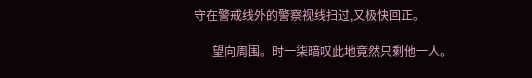守在警戒线外的警察视线扫过,又极快回正。

      望向周围。时一柒暗叹此地竟然只剩他一人。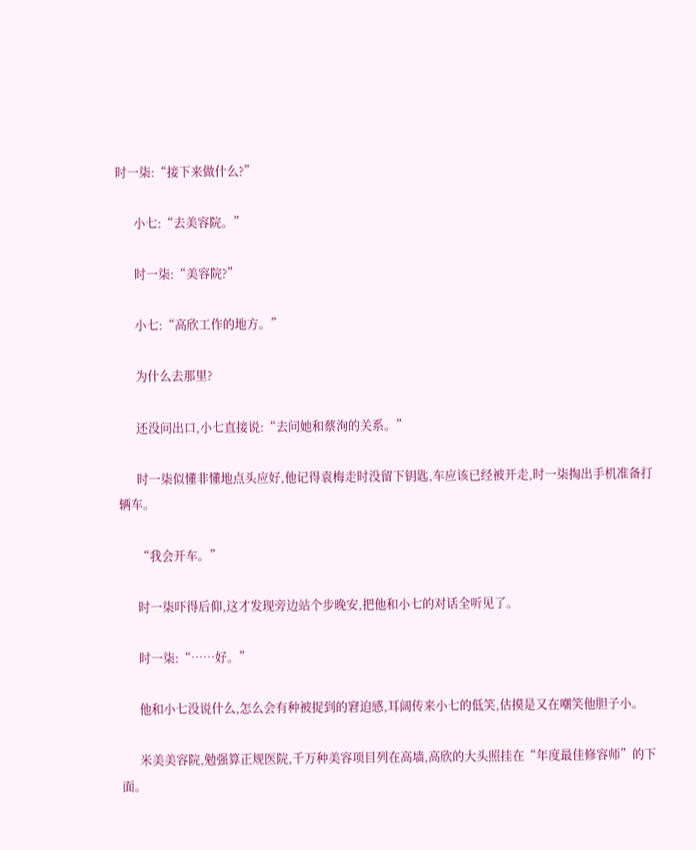时一柒:“接下来做什么?”

      小七:“去美容院。”

      时一柒:“美容院?”

      小七:“高欣工作的地方。”

      为什么去那里?

      还没问出口,小七直接说:“去问她和蔡洵的关系。”

      时一柒似懂非懂地点头应好,他记得袁梅走时没留下钥匙,车应该已经被开走,时一柒掏出手机准备打辆车。

      “我会开车。”

      时一柒吓得后仰,这才发现旁边站个步晚安,把他和小七的对话全听见了。

      时一柒:“……好。”

      他和小七没说什么,怎么会有种被捉到的窘迫感,耳阔传来小七的低笑,估摸是又在嘲笑他胆子小。

      米美美容院,勉强算正规医院,千万种美容项目列在高墙,高欣的大头照挂在“年度最佳修容师”的下面。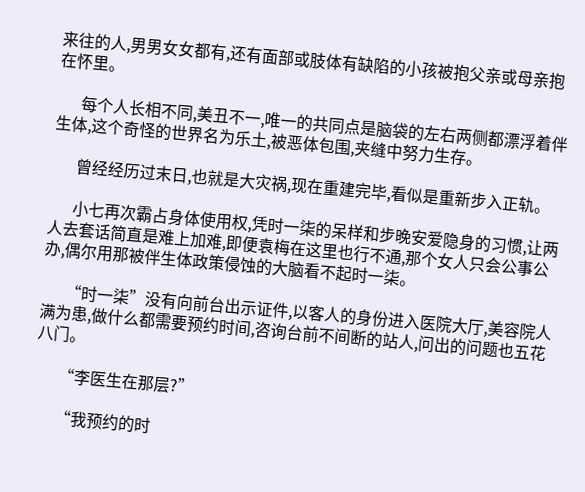来往的人,男男女女都有,还有面部或肢体有缺陷的小孩被抱父亲或母亲抱在怀里。

      每个人长相不同,美丑不一,唯一的共同点是脑袋的左右两侧都漂浮着伴生体,这个奇怪的世界名为乐土,被恶体包围,夹缝中努力生存。

      曾经经历过末日,也就是大灾祸,现在重建完毕,看似是重新步入正轨。

      小七再次霸占身体使用权,凭时一柒的呆样和步晚安爱隐身的习惯,让两人去套话简直是难上加难,即便袁梅在这里也行不通,那个女人只会公事公办,偶尔用那被伴生体政策侵蚀的大脑看不起时一柒。

      “时一柒”没有向前台出示证件,以客人的身份进入医院大厅,美容院人满为患,做什么都需要预约时间,咨询台前不间断的站人,问出的问题也五花八门。

      “李医生在那层?”

      “我预约的时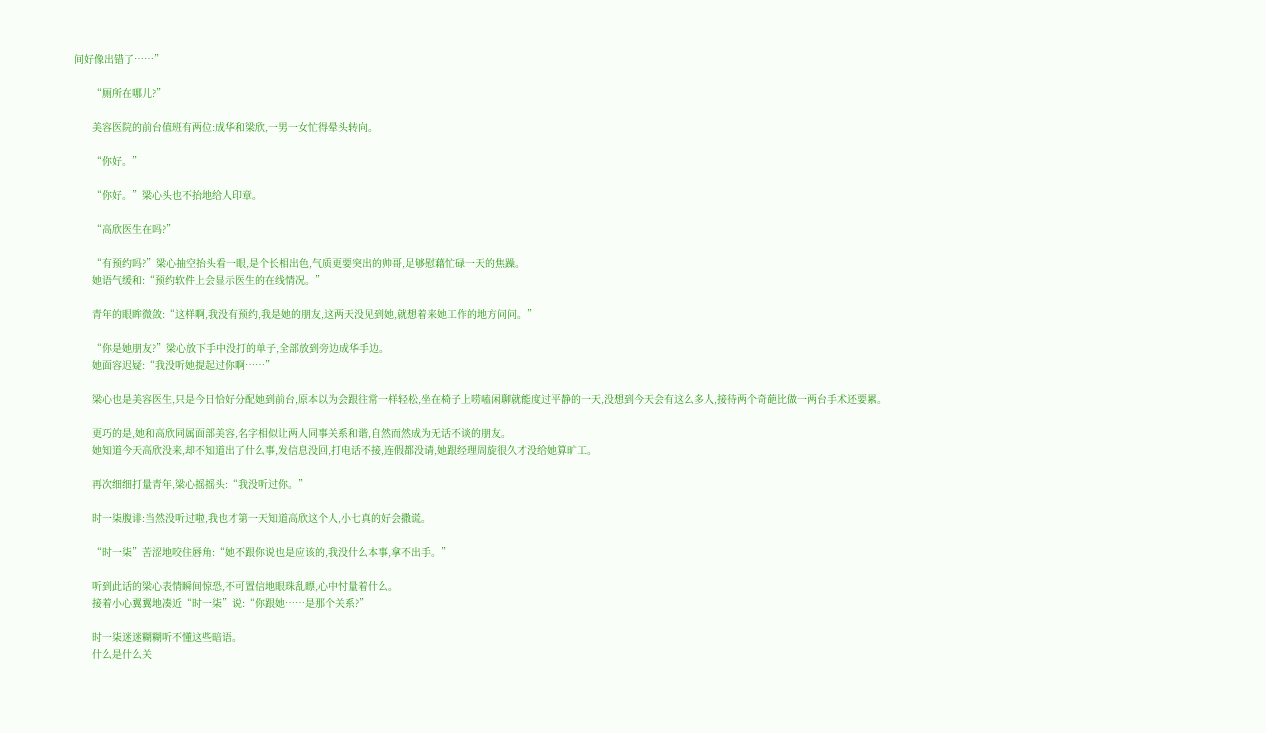间好像出错了……”

      “厕所在哪儿?”

      美容医院的前台值班有两位:成华和梁欣,一男一女忙得晕头转向。

      “你好。”

      “你好。”梁心头也不抬地给人印章。

      “高欣医生在吗?”

      “有预约吗?”梁心抽空抬头看一眼,是个长相出色,气质更要突出的帅哥,足够慰藉忙碌一天的焦躁。
      她语气缓和:“预约软件上会显示医生的在线情况。”

      青年的眼眸微敛:“这样啊,我没有预约,我是她的朋友,这两天没见到她,就想着来她工作的地方问问。”

      “你是她朋友?”梁心放下手中没打的单子,全部放到旁边成华手边。
      她面容迟疑:“我没听她提起过你啊……”

      梁心也是美容医生,只是今日恰好分配她到前台,原本以为会跟往常一样轻松,坐在椅子上唠嗑闲聊就能度过平静的一天,没想到今天会有这么多人,接待两个奇葩比做一两台手术还要累。

      更巧的是,她和高欣同属面部美容,名字相似让两人同事关系和谐,自然而然成为无话不谈的朋友。
      她知道今天高欣没来,却不知道出了什么事,发信息没回,打电话不接,连假都没请,她跟经理周旋很久才没给她算旷工。

      再次细细打量青年,梁心摇摇头:“我没听过你。”

      时一柒腹诽:当然没听过啦,我也才第一天知道高欣这个人,小七真的好会撒谎。

      “时一柒”苦涩地咬住唇角:“她不跟你说也是应该的,我没什么本事,拿不出手。”

      听到此话的梁心表情瞬间惊恐,不可置信地眼珠乱瞟,心中忖量着什么。
      接着小心翼翼地凑近“时一柒”说:“你跟她……是那个关系?”

      时一柒迷迷糊糊听不懂这些暗语。
      什么是什么关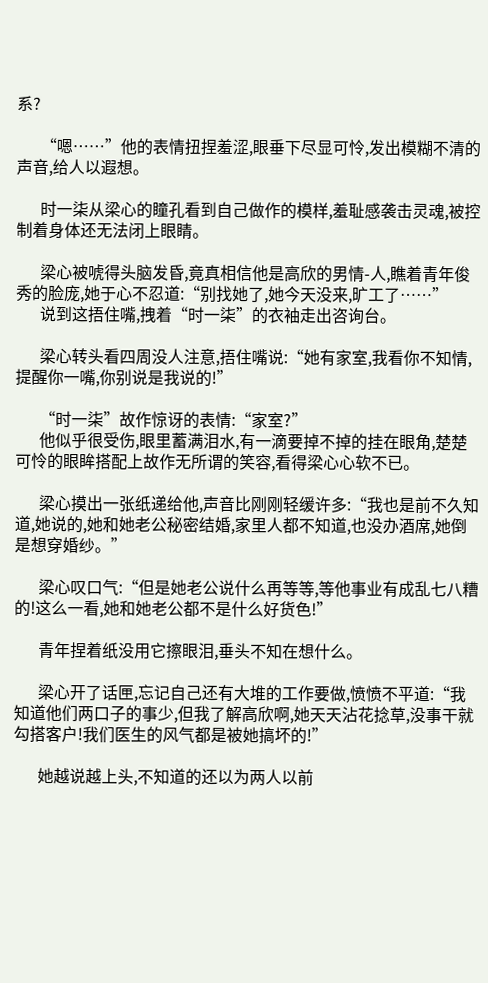系?

      “嗯……”他的表情扭捏羞涩,眼垂下尽显可怜,发出模糊不清的声音,给人以遐想。

      时一柒从梁心的瞳孔看到自己做作的模样,羞耻感袭击灵魂,被控制着身体还无法闭上眼睛。

      梁心被唬得头脑发昏,竟真相信他是高欣的男情-人,瞧着青年俊秀的脸庞,她于心不忍道:“别找她了,她今天没来,旷工了……”
      说到这捂住嘴,拽着“时一柒”的衣袖走出咨询台。

      梁心转头看四周没人注意,捂住嘴说:“她有家室,我看你不知情,提醒你一嘴,你别说是我说的!”

      “时一柒”故作惊讶的表情:“家室?”
      他似乎很受伤,眼里蓄满泪水,有一滴要掉不掉的挂在眼角,楚楚可怜的眼眸搭配上故作无所谓的笑容,看得梁心心软不已。

      梁心摸出一张纸递给他,声音比刚刚轻缓许多:“我也是前不久知道,她说的,她和她老公秘密结婚,家里人都不知道,也没办酒席,她倒是想穿婚纱。”

      梁心叹口气:“但是她老公说什么再等等,等他事业有成乱七八糟的!这么一看,她和她老公都不是什么好货色!”

      青年捏着纸没用它擦眼泪,垂头不知在想什么。

      梁心开了话匣,忘记自己还有大堆的工作要做,愤愤不平道:“我知道他们两口子的事少,但我了解高欣啊,她天天沾花捻草,没事干就勾搭客户!我们医生的风气都是被她搞坏的!”

      她越说越上头,不知道的还以为两人以前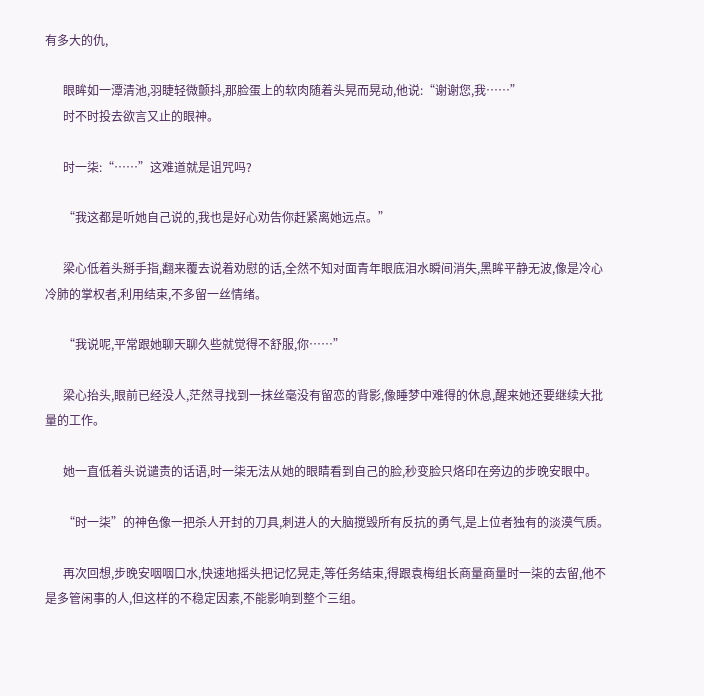有多大的仇,

      眼眸如一潭清池,羽睫轻微颤抖,那脸蛋上的软肉随着头晃而晃动,他说:“谢谢您,我……”
      时不时投去欲言又止的眼神。

      时一柒:“……”这难道就是诅咒吗?

      “我这都是听她自己说的,我也是好心劝告你赶紧离她远点。”

      梁心低着头掰手指,翻来覆去说着劝慰的话,全然不知对面青年眼底泪水瞬间消失,黑眸平静无波,像是冷心冷肺的掌权者,利用结束,不多留一丝情绪。

      “我说呢,平常跟她聊天聊久些就觉得不舒服,你……”

      梁心抬头,眼前已经没人,茫然寻找到一抹丝毫没有留恋的背影,像睡梦中难得的休息,醒来她还要继续大批量的工作。

      她一直低着头说谴责的话语,时一柒无法从她的眼睛看到自己的脸,秒变脸只烙印在旁边的步晚安眼中。

      “时一柒”的神色像一把杀人开封的刀具,刺进人的大脑搅毁所有反抗的勇气,是上位者独有的淡漠气质。

      再次回想,步晚安咽咽口水,快速地摇头把记忆晃走,等任务结束,得跟袁梅组长商量商量时一柒的去留,他不是多管闲事的人,但这样的不稳定因素,不能影响到整个三组。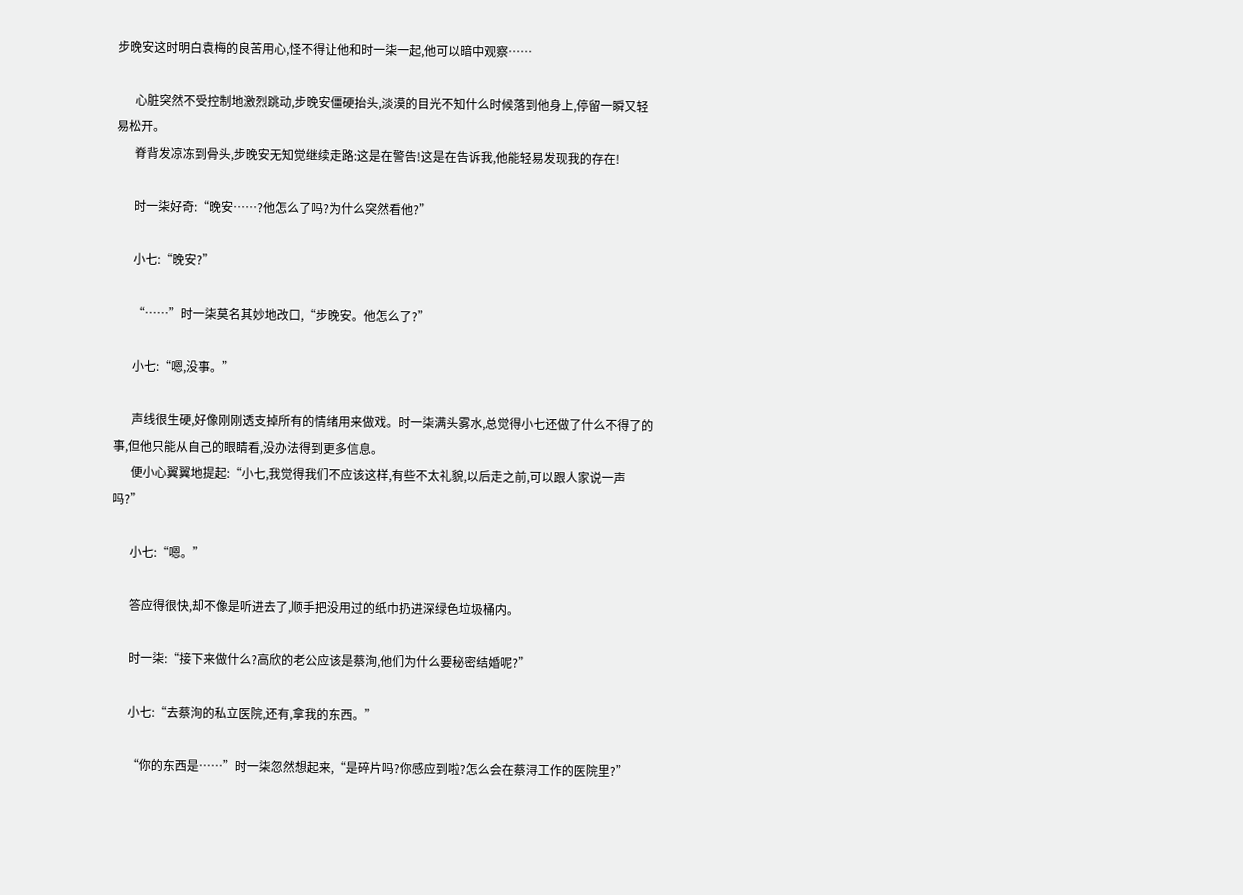步晚安这时明白袁梅的良苦用心,怪不得让他和时一柒一起,他可以暗中观察……

      心脏突然不受控制地激烈跳动,步晚安僵硬抬头,淡漠的目光不知什么时候落到他身上,停留一瞬又轻易松开。
      脊背发凉冻到骨头,步晚安无知觉继续走路:这是在警告!这是在告诉我,他能轻易发现我的存在!

      时一柒好奇:“晚安……?他怎么了吗?为什么突然看他?”

      小七:“晚安?”

      “……”时一柒莫名其妙地改口,“步晚安。他怎么了?”

      小七:“嗯,没事。”

      声线很生硬,好像刚刚透支掉所有的情绪用来做戏。时一柒满头雾水,总觉得小七还做了什么不得了的事,但他只能从自己的眼睛看,没办法得到更多信息。
      便小心翼翼地提起:“小七,我觉得我们不应该这样,有些不太礼貌,以后走之前,可以跟人家说一声吗?”

      小七:“嗯。”

      答应得很快,却不像是听进去了,顺手把没用过的纸巾扔进深绿色垃圾桶内。

      时一柒:“接下来做什么?高欣的老公应该是蔡洵,他们为什么要秘密结婚呢?”

      小七:“去蔡洵的私立医院,还有,拿我的东西。”

      “你的东西是……”时一柒忽然想起来,“是碎片吗?你感应到啦?怎么会在蔡浔工作的医院里?”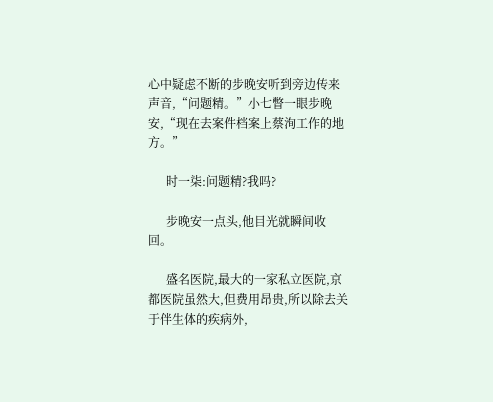心中疑虑不断的步晚安听到旁边传来声音,“问题精。”小七瞥一眼步晚安,“现在去案件档案上蔡洵工作的地方。”

      时一柒:问题精?我吗?

      步晚安一点头,他目光就瞬间收回。

      盛名医院,最大的一家私立医院,京都医院虽然大,但费用昂贵,所以除去关于伴生体的疾病外,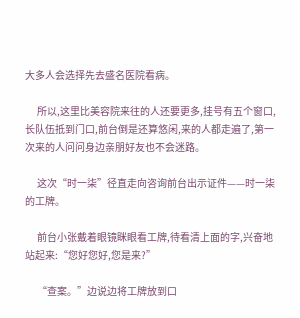大多人会选择先去盛名医院看病。

      所以,这里比美容院来往的人还要更多,挂号有五个窗口,长队伍抵到门口,前台倒是还算悠闲,来的人都走遍了,第一次来的人问问身边亲朋好友也不会迷路。

      这次“时一柒”径直走向咨询前台出示证件——时一柒的工牌。

      前台小张戴着眼镜眯眼看工牌,待看清上面的字,兴奋地站起来:“您好您好,您是来?”

      “查案。”边说边将工牌放到口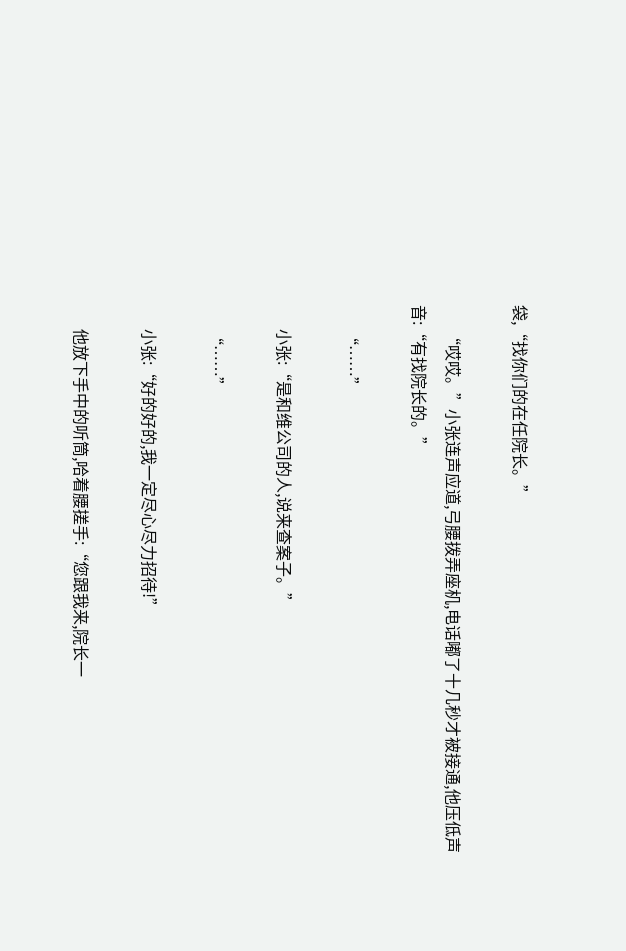袋,“找你们的在任院长。”

      “哎哎。”小张连声应道,弓腰拨弄座机,电话嘟了十几秒才被接通,他压低声音:“有找院长的。”

      “……”

      小张:“是和维公司的人,说来查案子。”

      “……”

      小张:“好的好的,我一定尽心尽力招待!”

      他放下手中的听筒,哈着腰搓手:“您跟我来,院长一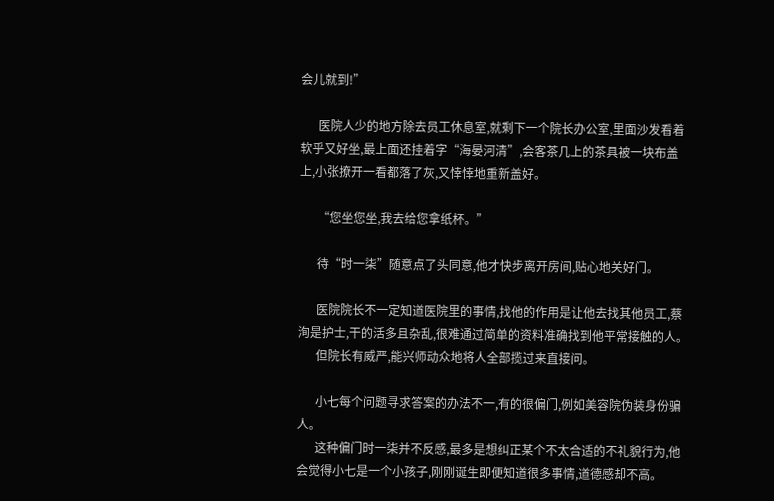会儿就到!”

      医院人少的地方除去员工休息室,就剩下一个院长办公室,里面沙发看着软乎又好坐,最上面还挂着字“海晏河清”,会客茶几上的茶具被一块布盖上,小张撩开一看都落了灰,又悻悻地重新盖好。

      “您坐您坐,我去给您拿纸杯。”

      待“时一柒”随意点了头同意,他才快步离开房间,贴心地关好门。

      医院院长不一定知道医院里的事情,找他的作用是让他去找其他员工,蔡洵是护士,干的活多且杂乱,很难通过简单的资料准确找到他平常接触的人。
      但院长有威严,能兴师动众地将人全部揽过来直接问。

      小七每个问题寻求答案的办法不一,有的很偏门,例如美容院伪装身份骗人。
      这种偏门时一柒并不反感,最多是想纠正某个不太合适的不礼貌行为,他会觉得小七是一个小孩子,刚刚诞生即便知道很多事情,道德感却不高。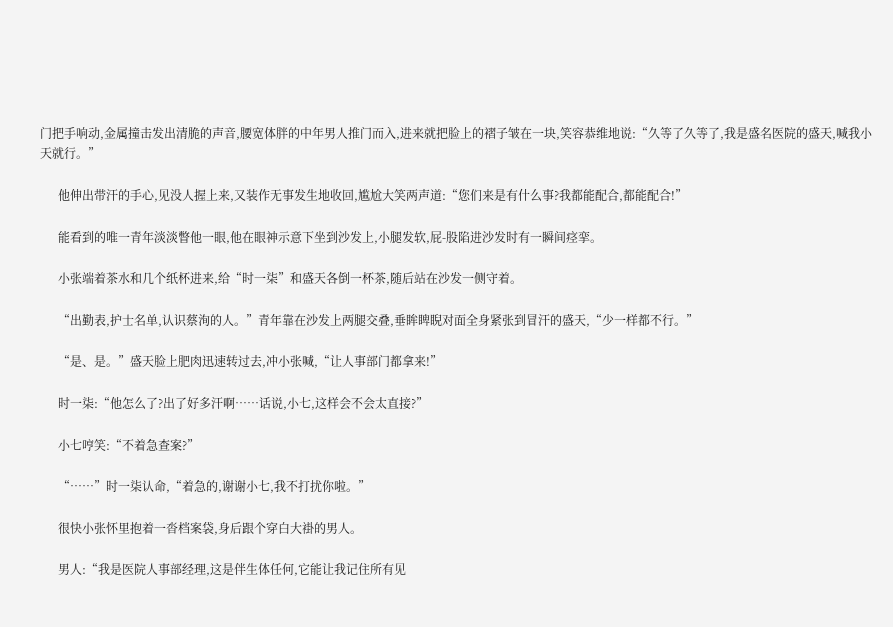门把手响动,金属撞击发出清脆的声音,腰宽体胖的中年男人推门而入,进来就把脸上的褶子皱在一块,笑容恭维地说:“久等了久等了,我是盛名医院的盛天,喊我小天就行。”

      他伸出带汗的手心,见没人握上来,又装作无事发生地收回,尴尬大笑两声道:“您们来是有什么事?我都能配合,都能配合!”

      能看到的唯一青年淡淡瞥他一眼,他在眼神示意下坐到沙发上,小腿发软,屁-股陷进沙发时有一瞬间痉挛。

      小张端着茶水和几个纸杯进来,给“时一柒”和盛天各倒一杯茶,随后站在沙发一侧守着。

      “出勤表,护士名单,认识蔡洵的人。”青年靠在沙发上两腿交叠,垂眸睥睨对面全身紧张到冒汗的盛天,“少一样都不行。”

      “是、是。”盛天脸上肥肉迅速转过去,冲小张喊,“让人事部门都拿来!”

      时一柒:“他怎么了?出了好多汗啊……话说,小七,这样会不会太直接?”

      小七哼笑:“不着急查案?”

      “……”时一柒认命,“着急的,谢谢小七,我不打扰你啦。”

      很快小张怀里抱着一沓档案袋,身后跟个穿白大褂的男人。

      男人:“我是医院人事部经理,这是伴生体任何,它能让我记住所有见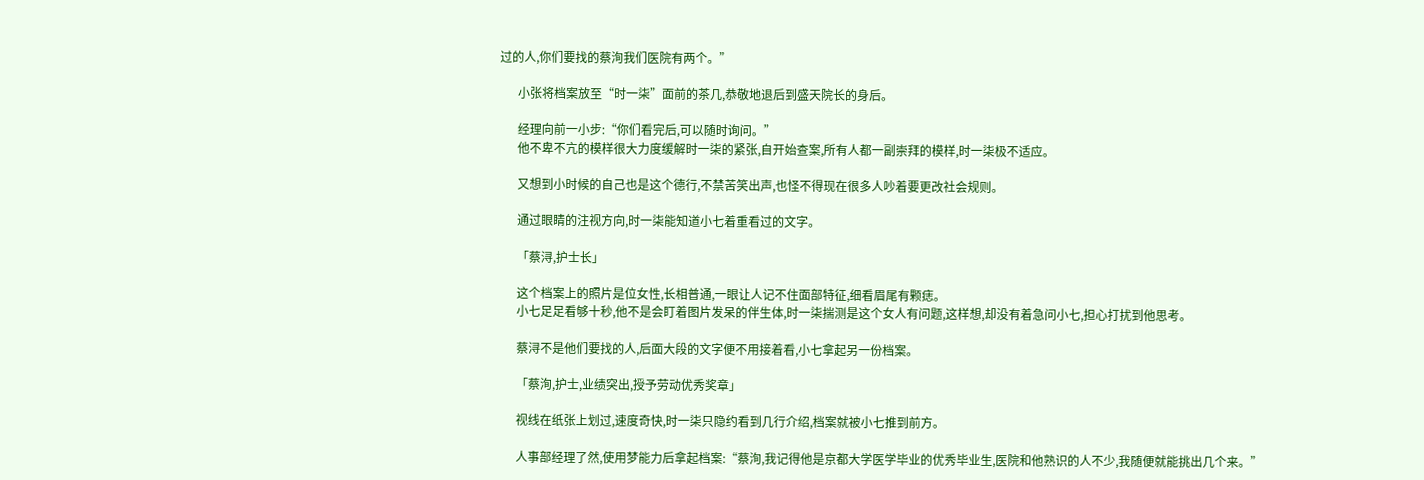过的人,你们要找的蔡洵我们医院有两个。”

      小张将档案放至“时一柒”面前的茶几,恭敬地退后到盛天院长的身后。

      经理向前一小步:“你们看完后,可以随时询问。”
      他不卑不亢的模样很大力度缓解时一柒的紧张,自开始查案,所有人都一副崇拜的模样,时一柒极不适应。

      又想到小时候的自己也是这个德行,不禁苦笑出声,也怪不得现在很多人吵着要更改社会规则。

      通过眼睛的注视方向,时一柒能知道小七着重看过的文字。

      「蔡浔,护士长」

      这个档案上的照片是位女性,长相普通,一眼让人记不住面部特征,细看眉尾有颗痣。
      小七足足看够十秒,他不是会盯着图片发呆的伴生体,时一柒揣测是这个女人有问题,这样想,却没有着急问小七,担心打扰到他思考。

      蔡浔不是他们要找的人,后面大段的文字便不用接着看,小七拿起另一份档案。

      「蔡洵,护士,业绩突出,授予劳动优秀奖章」

      视线在纸张上划过,速度奇快,时一柒只隐约看到几行介绍,档案就被小七推到前方。

      人事部经理了然,使用梦能力后拿起档案:“蔡洵,我记得他是京都大学医学毕业的优秀毕业生,医院和他熟识的人不少,我随便就能挑出几个来。”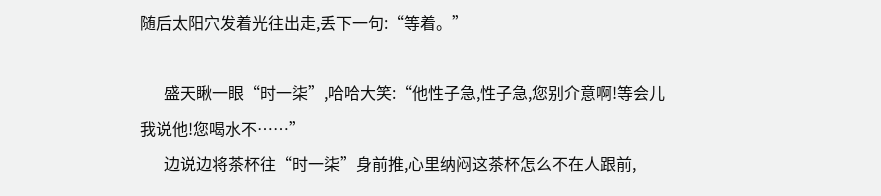随后太阳穴发着光往出走,丢下一句:“等着。”

      盛天瞅一眼“时一柒”,哈哈大笑:“他性子急,性子急,您别介意啊!等会儿我说他!您喝水不……”
      边说边将茶杯往“时一柒”身前推,心里纳闷这茶杯怎么不在人跟前,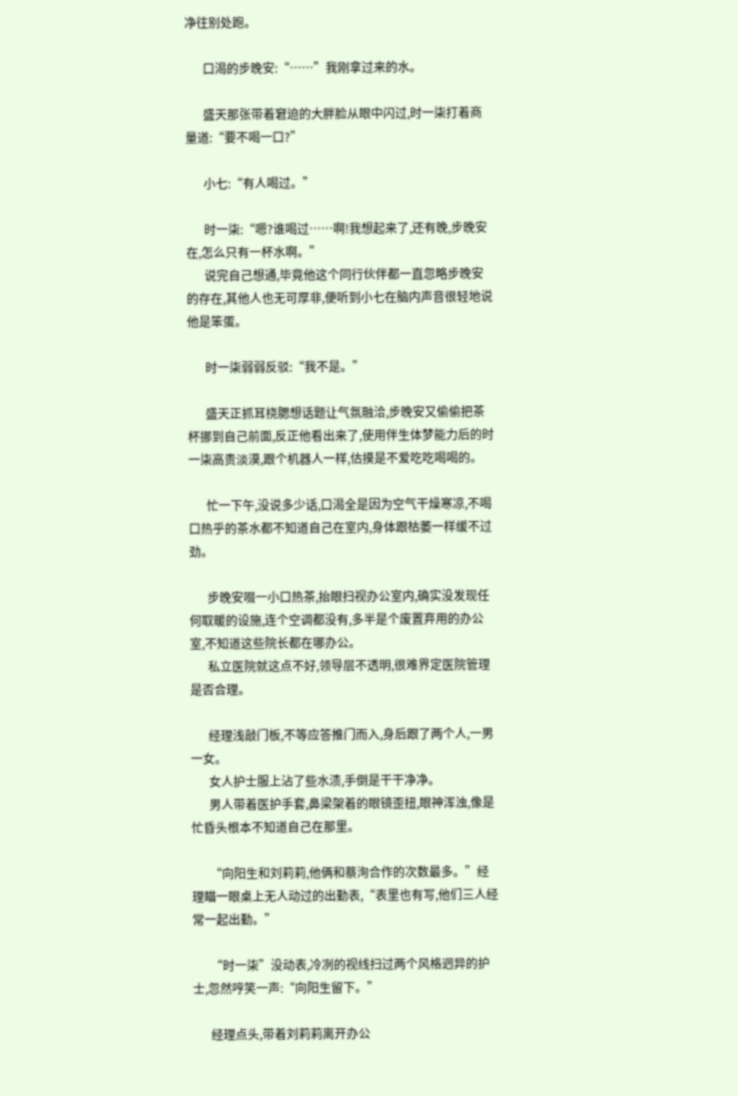净往别处跑。

      口渴的步晚安:“……”我刚拿过来的水。

      盛天那张带着窘迫的大胖脸从眼中闪过,时一柒打着商量道:“要不喝一口?”

      小七:“有人喝过。”

      时一柒:“嗯?谁喝过……啊!我想起来了,还有晚,步晚安在,怎么只有一杯水啊。”
      说完自己想通,毕竟他这个同行伙伴都一直忽略步晚安的存在,其他人也无可厚非,便听到小七在脑内声音很轻地说他是笨蛋。

      时一柒弱弱反驳:“我不是。”

      盛天正抓耳挠腮想话题让气氛融洽,步晚安又偷偷把茶杯挪到自己前面,反正他看出来了,使用伴生体梦能力后的时一柒高贵淡漠,跟个机器人一样,估摸是不爱吃吃喝喝的。

      忙一下午,没说多少话,口渴全是因为空气干燥寒凉,不喝口热乎的茶水都不知道自己在室内,身体跟枯萎一样缓不过劲。

      步晚安啜一小口热茶,抬眼扫视办公室内,确实没发现任何取暖的设施,连个空调都没有,多半是个废置弃用的办公室,不知道这些院长都在哪办公。
      私立医院就这点不好,领导层不透明,很难界定医院管理是否合理。

      经理浅敲门板,不等应答推门而入,身后跟了两个人,一男一女。
      女人护士服上沾了些水渍,手倒是干干净净。
      男人带着医护手套,鼻梁架着的眼镜歪扭,眼神浑浊,像是忙昏头根本不知道自己在那里。

      “向阳生和刘莉莉,他俩和蔡洵合作的次数最多。”经理瞄一眼桌上无人动过的出勤表,“表里也有写,他们三人经常一起出勤。”

      “时一柒”没动表,冷冽的视线扫过两个风格迥异的护士,忽然哼笑一声:“向阳生留下。”

      经理点头,带着刘莉莉离开办公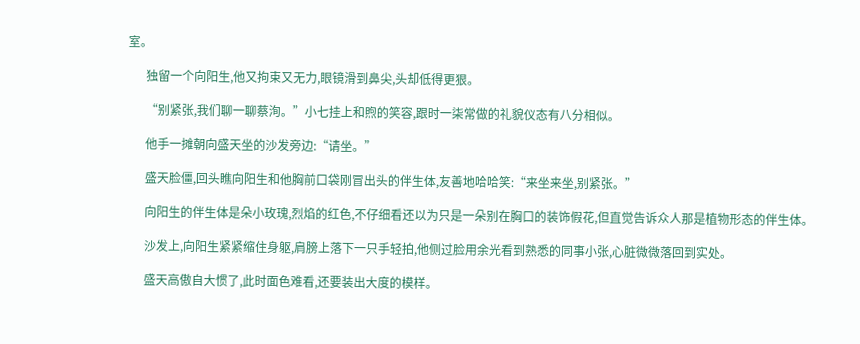室。

      独留一个向阳生,他又拘束又无力,眼镜滑到鼻尖,头却低得更狠。

      “别紧张,我们聊一聊蔡洵。”小七挂上和煦的笑容,跟时一柒常做的礼貌仪态有八分相似。

      他手一摊朝向盛天坐的沙发旁边:“请坐。”

      盛天脸僵,回头瞧向阳生和他胸前口袋刚冒出头的伴生体,友善地哈哈笑:“来坐来坐,别紧张。”

      向阳生的伴生体是朵小玫瑰,烈焰的红色,不仔细看还以为只是一朵别在胸口的装饰假花,但直觉告诉众人那是植物形态的伴生体。

      沙发上,向阳生紧紧缩住身躯,肩膀上落下一只手轻拍,他侧过脸用余光看到熟悉的同事小张,心脏微微落回到实处。

      盛天高傲自大惯了,此时面色难看,还要装出大度的模样。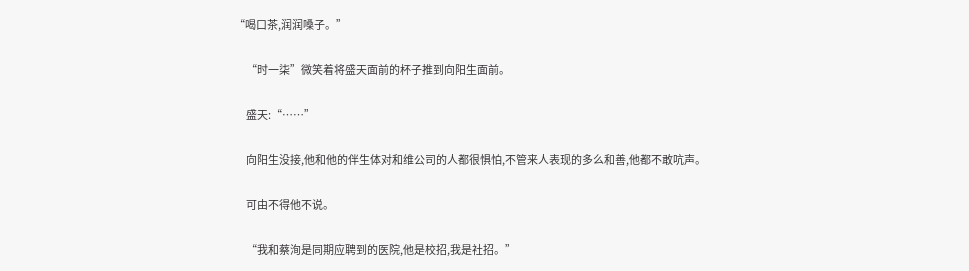“喝口茶,润润嗓子。”

      “时一柒”微笑着将盛天面前的杯子推到向阳生面前。

      盛天:“……”

      向阳生没接,他和他的伴生体对和维公司的人都很惧怕,不管来人表现的多么和善,他都不敢吭声。

      可由不得他不说。

      “我和蔡洵是同期应聘到的医院,他是校招,我是社招。”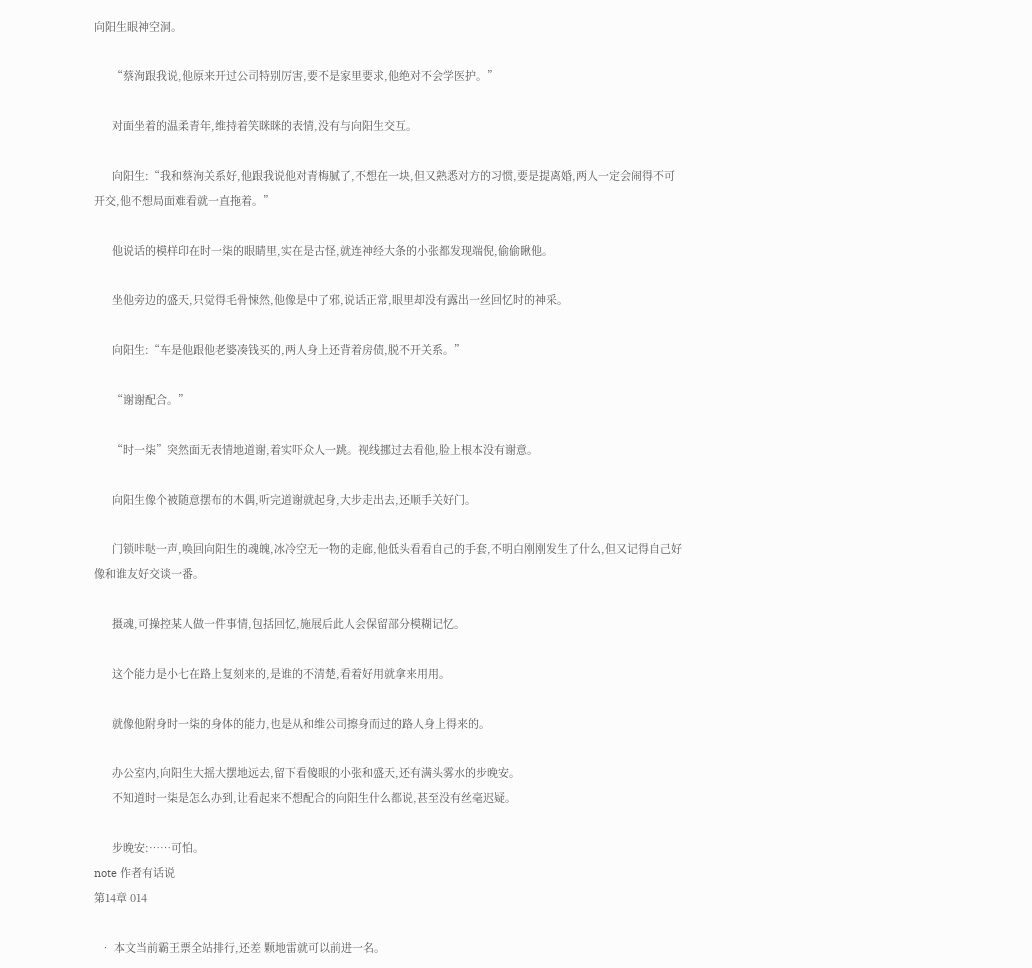向阳生眼神空洞。

      “蔡洵跟我说,他原来开过公司特别厉害,要不是家里要求,他绝对不会学医护。”

      对面坐着的温柔青年,维持着笑眯眯的表情,没有与向阳生交互。

      向阳生:“我和蔡洵关系好,他跟我说他对青梅腻了,不想在一块,但又熟悉对方的习惯,要是提离婚,两人一定会闹得不可开交,他不想局面难看就一直拖着。”

      他说话的模样印在时一柒的眼睛里,实在是古怪,就连神经大条的小张都发现端倪,偷偷瞅他。

      坐他旁边的盛天,只觉得毛骨悚然,他像是中了邪,说话正常,眼里却没有露出一丝回忆时的神采。

      向阳生:“车是他跟他老婆凑钱买的,两人身上还背着房债,脱不开关系。”

      “谢谢配合。”

      “时一柒”突然面无表情地道谢,着实吓众人一跳。视线挪过去看他,脸上根本没有谢意。

      向阳生像个被随意摆布的木偶,听完道谢就起身,大步走出去,还顺手关好门。

      门锁咔哒一声,唤回向阳生的魂魄,冰冷空无一物的走廊,他低头看看自己的手套,不明白刚刚发生了什么,但又记得自己好像和谁友好交谈一番。

      摄魂,可操控某人做一件事情,包括回忆,施展后此人会保留部分模糊记忆。

      这个能力是小七在路上复刻来的,是谁的不清楚,看着好用就拿来用用。

      就像他附身时一柒的身体的能力,也是从和维公司擦身而过的路人身上得来的。

      办公室内,向阳生大摇大摆地远去,留下看傻眼的小张和盛天,还有满头雾水的步晚安。
      不知道时一柒是怎么办到,让看起来不想配合的向阳生什么都说,甚至没有丝毫迟疑。

      步晚安:……可怕。
note 作者有话说
第14章 014

  • 本文当前霸王票全站排行,还差 颗地雷就可以前进一名。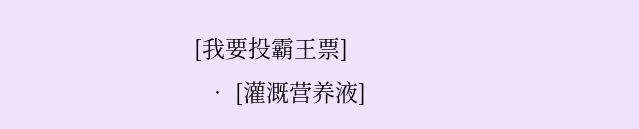[我要投霸王票]
  • [灌溉营养液]